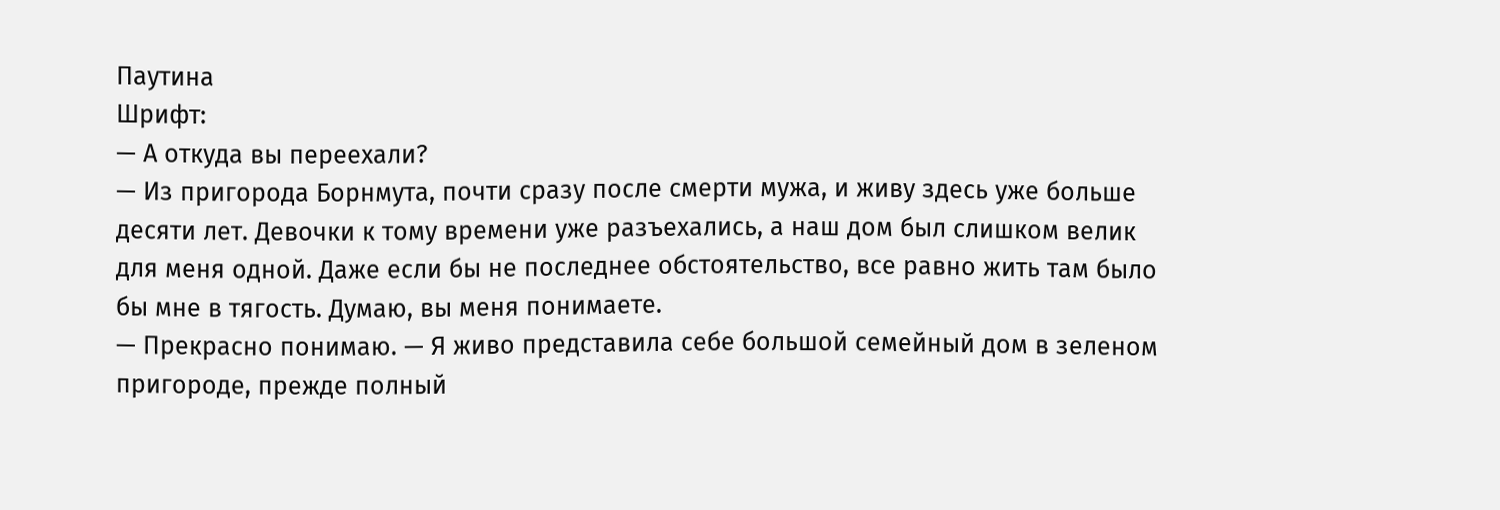Паутина
Шрифт:
— А откуда вы переехали?
— Из пригорода Борнмута, почти сразу после смерти мужа, и живу здесь уже больше десяти лет. Девочки к тому времени уже разъехались, а наш дом был слишком велик для меня одной. Даже если бы не последнее обстоятельство, все равно жить там было бы мне в тягость. Думаю, вы меня понимаете.
— Прекрасно понимаю. — Я живо представила себе большой семейный дом в зеленом пригороде, прежде полный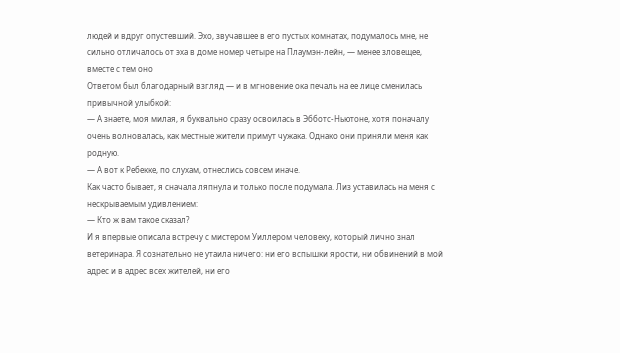людей и вдруг опустевший. Эхо, звучавшее в его пустых комнатах, подумалось мне, не сильно отличалось от эха в доме номер четыре на Плаумэн-лейн, — менее зловещее, вместе с тем оно
Ответом был благодарный взгляд — и в мгновение ока печаль на ее лице сменилась привычной улыбкой:
— А знаете, моя милая, я буквально сразу освоилась в Эбботс-Ньютоне, хотя поначалу очень волновалась, как местные жители примут чужака. Однако они приняли меня как родную.
— А вот к Ребекке, по слухам, отнеслись совсем иначе.
Как часто бывает, я сначала ляпнула и только после подумала. Лиз уставилась на меня с нескрываемым удивлением:
— Кто ж вам такое сказал?
И я впервые описала встречу с мистером Уиллером человеку, который лично знал ветеринара. Я сознательно не утаила ничего: ни его вспышки ярости, ни обвинений в мой адрес и в адрес всех жителей, ни его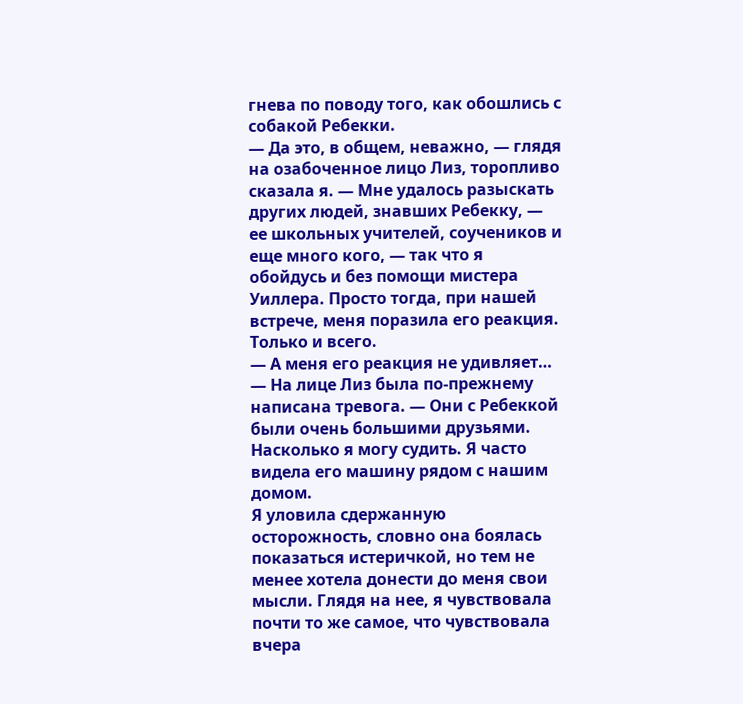гнева по поводу того, как обошлись с собакой Ребекки.
— Да это, в общем, неважно, — глядя на озабоченное лицо Лиз, торопливо сказала я. — Мне удалось разыскать других людей, знавших Ребекку, — ее школьных учителей, соучеников и еще много кого, — так что я обойдусь и без помощи мистера Уиллера. Просто тогда, при нашей встрече, меня поразила его реакция. Только и всего.
— А меня его реакция не удивляет… — На лице Лиз была по-прежнему написана тревога. — Они с Ребеккой были очень большими друзьями. Насколько я могу судить. Я часто видела его машину рядом с нашим домом.
Я уловила сдержанную осторожность, словно она боялась показаться истеричкой, но тем не менее хотела донести до меня свои мысли. Глядя на нее, я чувствовала почти то же самое, что чувствовала вчера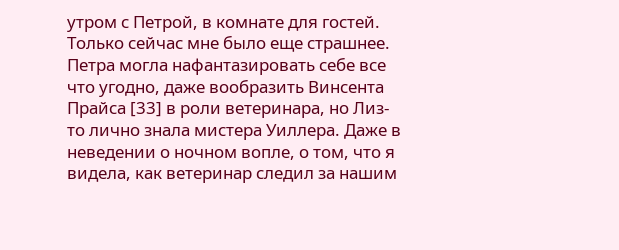утром с Петрой, в комнате для гостей. Только сейчас мне было еще страшнее. Петра могла нафантазировать себе все что угодно, даже вообразить Винсента Прайса [33] в роли ветеринара, но Лиз-то лично знала мистера Уиллера. Даже в неведении о ночном вопле, о том, что я видела, как ветеринар следил за нашим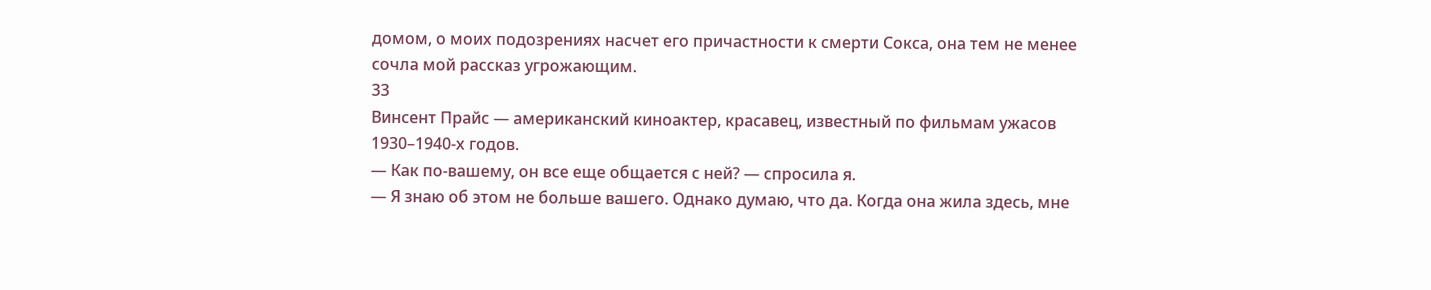домом, о моих подозрениях насчет его причастности к смерти Сокса, она тем не менее сочла мой рассказ угрожающим.
33
Винсент Прайс — американский киноактер, красавец, известный по фильмам ужасов 1930–1940-х годов.
— Как по-вашему, он все еще общается с ней? — спросила я.
— Я знаю об этом не больше вашего. Однако думаю, что да. Когда она жила здесь, мне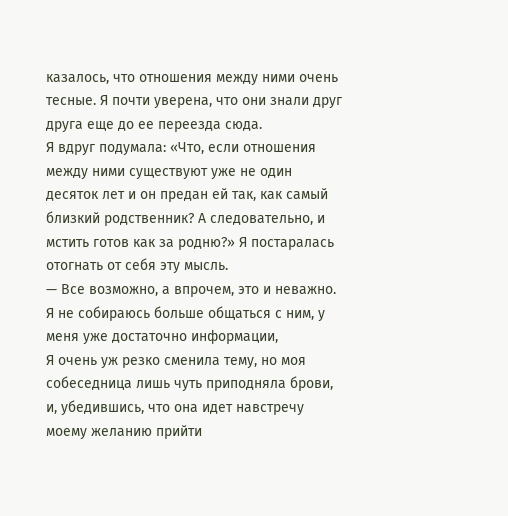казалось, что отношения между ними очень тесные. Я почти уверена, что они знали друг друга еще до ее переезда сюда.
Я вдруг подумала: «Что, если отношения между ними существуют уже не один десяток лет и он предан ей так, как самый близкий родственник? А следовательно, и мстить готов как за родню?» Я постаралась отогнать от себя эту мысль.
— Все возможно, а впрочем, это и неважно. Я не собираюсь больше общаться с ним, у меня уже достаточно информации,
Я очень уж резко сменила тему, но моя собеседница лишь чуть приподняла брови, и, убедившись, что она идет навстречу моему желанию прийти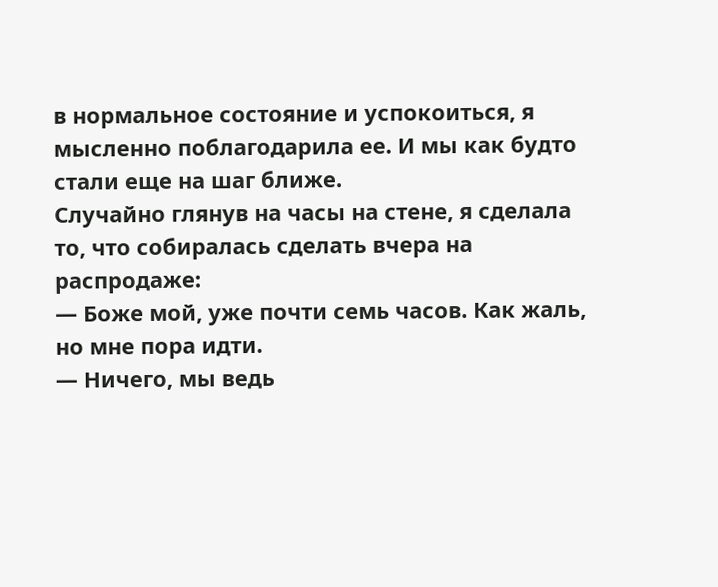в нормальное состояние и успокоиться, я мысленно поблагодарила ее. И мы как будто стали еще на шаг ближе.
Случайно глянув на часы на стене, я сделала то, что собиралась сделать вчера на распродаже:
— Боже мой, уже почти семь часов. Как жаль, но мне пора идти.
— Ничего, мы ведь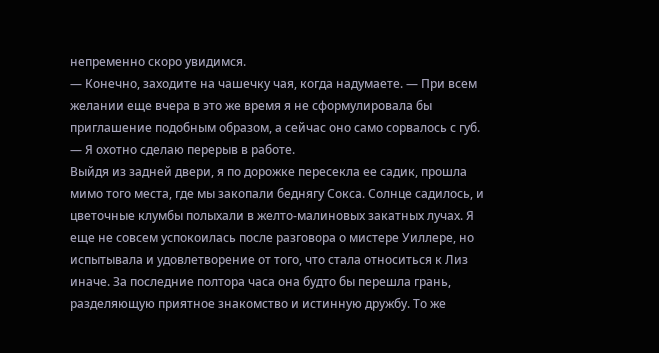непременно скоро увидимся.
— Конечно, заходите на чашечку чая, когда надумаете. — При всем желании еще вчера в это же время я не сформулировала бы приглашение подобным образом, а сейчас оно само сорвалось с губ. — Я охотно сделаю перерыв в работе.
Выйдя из задней двери, я по дорожке пересекла ее садик, прошла мимо того места, где мы закопали беднягу Сокса. Солнце садилось, и цветочные клумбы полыхали в желто-малиновых закатных лучах. Я еще не совсем успокоилась после разговора о мистере Уиллере, но испытывала и удовлетворение от того, что стала относиться к Лиз иначе. За последние полтора часа она будто бы перешла грань, разделяющую приятное знакомство и истинную дружбу. То же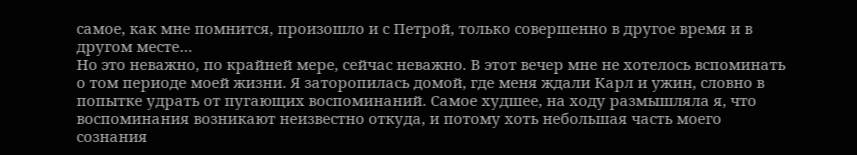самое, как мне помнится, произошло и с Петрой, только совершенно в другое время и в другом месте…
Но это неважно, по крайней мере, сейчас неважно. В этот вечер мне не хотелось вспоминать о том периоде моей жизни. Я заторопилась домой, где меня ждали Карл и ужин, словно в попытке удрать от пугающих воспоминаний. Самое худшее, на ходу размышляла я, что воспоминания возникают неизвестно откуда, и потому хоть небольшая часть моего сознания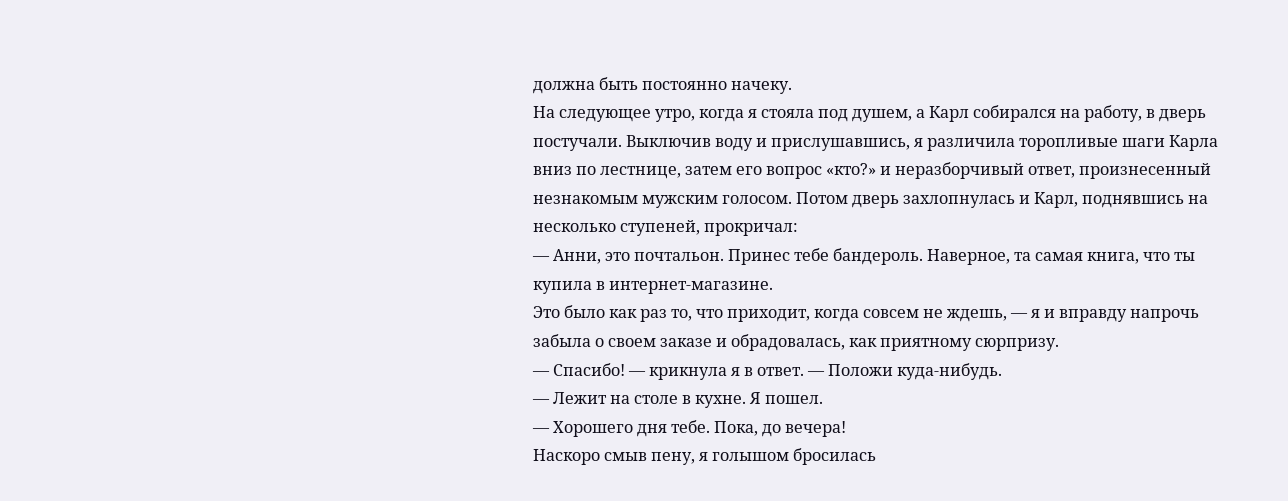должна быть постоянно начеку.
На следующее утро, когда я стояла под душем, а Карл собирался на работу, в дверь постучали. Выключив воду и прислушавшись, я различила торопливые шаги Карла вниз по лестнице, затем его вопрос «кто?» и неразборчивый ответ, произнесенный незнакомым мужским голосом. Потом дверь захлопнулась и Карл, поднявшись на несколько ступеней, прокричал:
— Анни, это почтальон. Принес тебе бандероль. Наверное, та самая книга, что ты купила в интернет-магазине.
Это было как раз то, что приходит, когда совсем не ждешь, — я и вправду напрочь забыла о своем заказе и обрадовалась, как приятному сюрпризу.
— Спасибо! — крикнула я в ответ. — Положи куда-нибудь.
— Лежит на столе в кухне. Я пошел.
— Хорошего дня тебе. Пока, до вечера!
Наскоро смыв пену, я голышом бросилась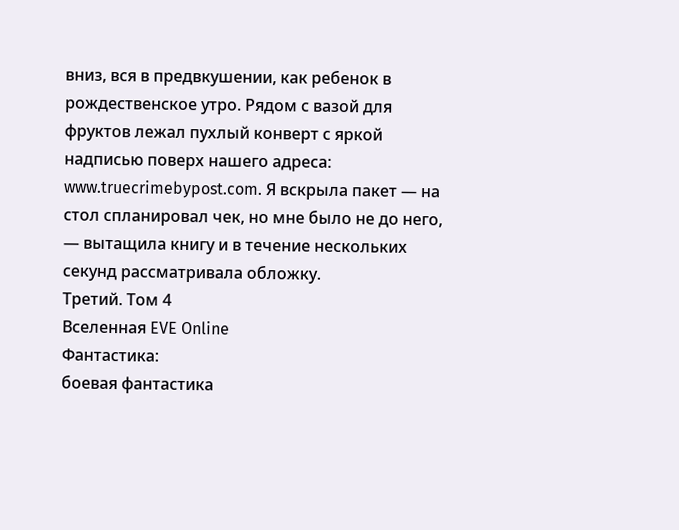вниз, вся в предвкушении, как ребенок в рождественское утро. Рядом с вазой для фруктов лежал пухлый конверт с яркой надписью поверх нашего адреса: www.truecrimebypost.com. Я вскрыла пакет — на стол спланировал чек, но мне было не до него, — вытащила книгу и в течение нескольких секунд рассматривала обложку.
Третий. Том 4
Вселенная EVE Online
Фантастика:
боевая фантастика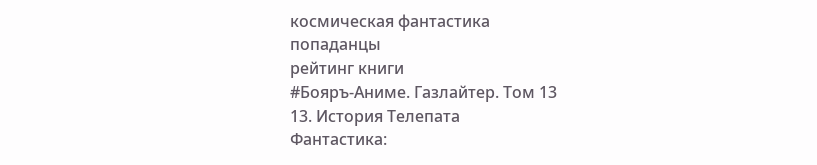космическая фантастика
попаданцы
рейтинг книги
#Бояръ-Аниме. Газлайтер. Том 13
13. История Телепата
Фантастика: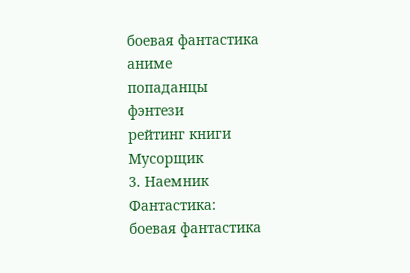боевая фантастика
аниме
попаданцы
фэнтези
рейтинг книги
Мусорщик
3. Наемник
Фантастика:
боевая фантастика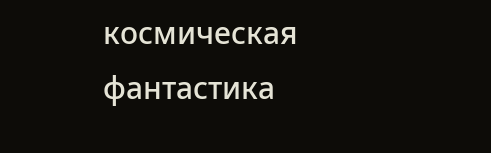космическая фантастика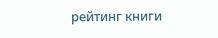рейтинг книги